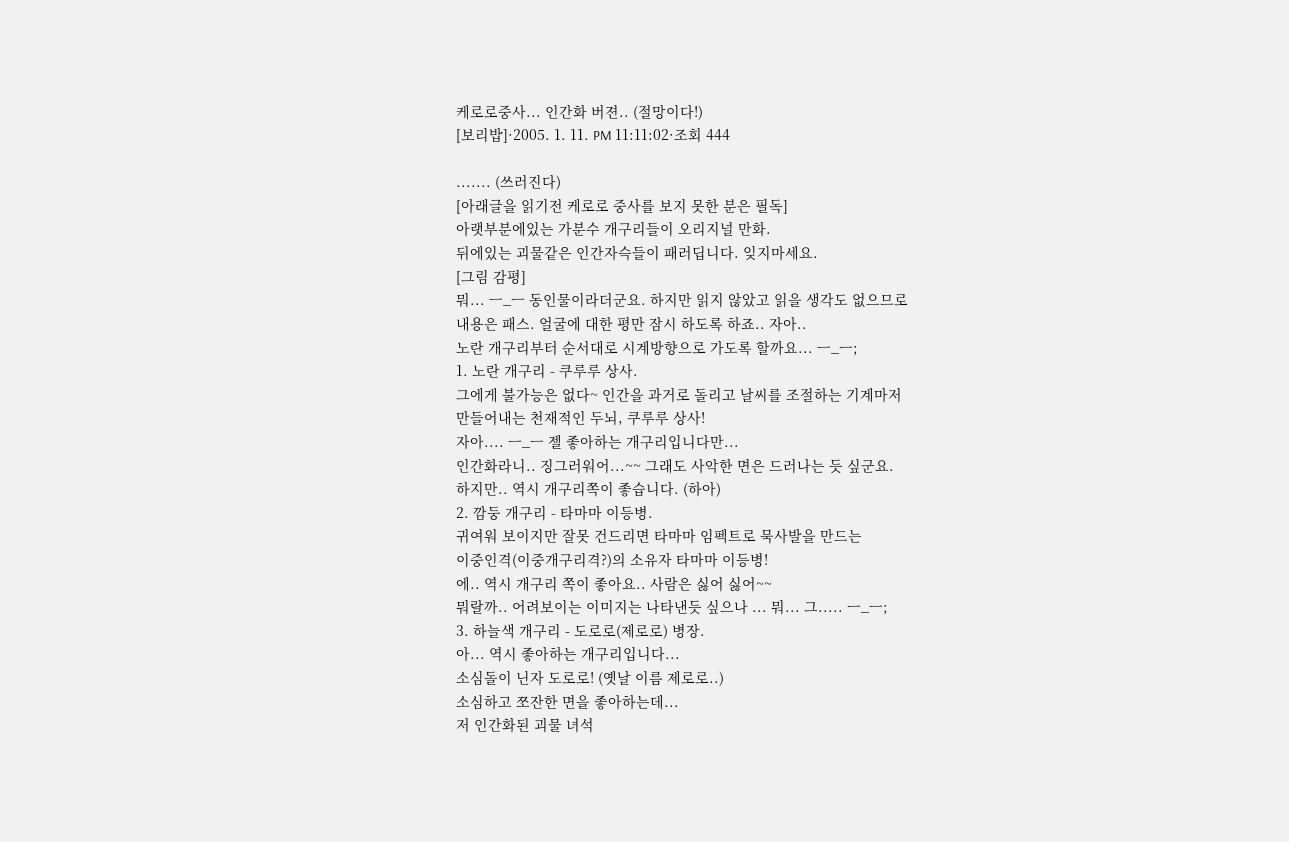케로로중사... 인간화 버젼.. (절망이다!)
[보리밥]·2005. 1. 11. PM 11:11:02·조회 444

....... (쓰러진다)
[아래글을 읽기전 케로로 중사를 보지 못한 분은 필독]
아랫부분에있는 가분수 개구리들이 오리지널 만화.
뒤에있는 괴물같은 인간자슥들이 패러딥니다. 잊지마세요.
[그림 감평]
뭐... ㅡ_ㅡ 동인물이라더군요. 하지만 읽지 않았고 읽을 생각도 없으므로
내용은 패스. 얼굴에 대한 평만 잠시 하도록 하죠.. 자아..
노란 개구리부터 순서대로 시계방향으로 가도록 할까요... ㅡ_ㅡ;
1. 노란 개구리 - 쿠루루 상사.
그에게 불가능은 없다~ 인간을 과거로 돌리고 날씨를 조절하는 기계마저
만들어내는 천재적인 두뇌, 쿠루루 상사!
자아.... ㅡ_ㅡ 젤 좋아하는 개구리입니다만...
인간화라니.. 징그러워어...~~ 그래도 사악한 면은 드러나는 듯 싶군요.
하지만.. 역시 개구리쪽이 좋습니다. (하아)
2. 깜둥 개구리 - 타마마 이등병.
귀여워 보이지만 잘못 건드리면 타마마 임펙트로 묵사발을 만드는
이중인격(이중개구리격?)의 소유자 타마마 이등병!
에.. 역시 개구리 쪽이 좋아요.. 사람은 싫어 싫어~~
뭐랄까.. 어려보이는 이미지는 나타낸듯 싶으나 ... 뭐... 그..... ㅡ_ㅡ;
3. 하늘색 개구리 - 도로로(제로로) 병장.
아... 역시 좋아하는 개구리입니다...
소심돌이 닌자 도로로! (옛날 이름 제로로..)
소심하고 쪼잔한 면을 좋아하는데...
저 인간화된 괴물 녀석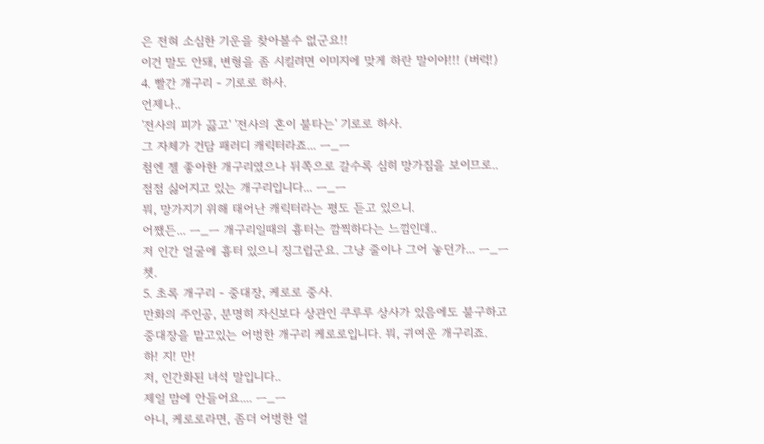은 전혀 소심한 기운을 찾아볼수 없군요!!
이건 말도 안돼, 변형을 좀 시킬려면 이미지에 맞게 하란 말이야!!! (버럭!)
4. 빨간 개구리 - 기로로 하사.
언제나..
'전사의 피가 끓고' '전사의 혼이 불타는' 기로로 하사.
그 자체가 건담 패러디 캐릭터라죠... ㅡ_ㅡ
첨엔 젤 좋아한 개구리였으나 뒤쪽으로 갈수록 심히 망가짐을 보이므로..
점점 싫어지고 있는 개구리입니다... ㅡ_ㅡ
뭐, 망가지기 위해 태어난 캐릭터라는 평도 듣고 있으니.
어쨌든... ㅡ_ㅡ 개구리일때의 흉터는 깜찍하다는 느낌인데..
저 인간 얼굴에 흉터 있으니 징그럽군요. 그냥 줄이나 그어 놓던가... ㅡ_ㅡ
쳇.
5. 초록 개구리 - 중대장, 케로로 중사.
만화의 주인공, 분명히 자신보다 상관인 쿠루루 상사가 있음에도 불구하고
중대장을 맡고있는 어벙한 개구리 케로로입니다. 뭐, 귀여운 개구리죠.
하! 지! 만!
저, 인간화된 녀석 말입니다..
제일 맘에 안들어요.... ㅡ_ㅡ
아니, 케로로라면, 좀더 어벙한 얼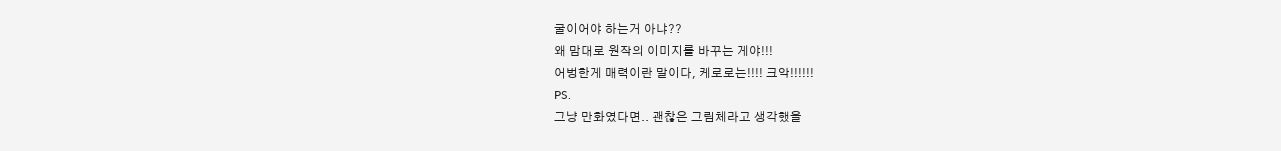굴이어야 하는거 아냐??
왜 맘대로 원작의 이미지를 바꾸는 게야!!!
어벙한게 매력이란 말이다, 케로로는!!!! 크악!!!!!!
PS.
그냥 만화였다면.. 괜찮은 그림체라고 생각했을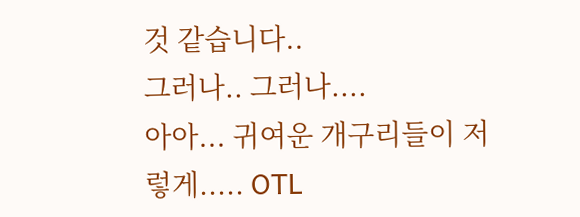것 같습니다..
그러나.. 그러나....
아아... 귀여운 개구리들이 저렇게..... OTL